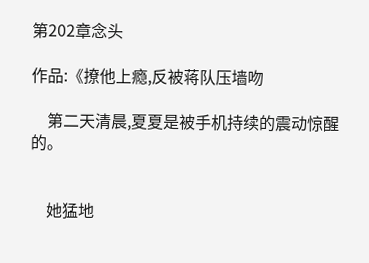第202章念头

作品:《撩他上瘾,反被蒋队压墙吻

    第二天清晨,夏夏是被手机持续的震动惊醒的。


    她猛地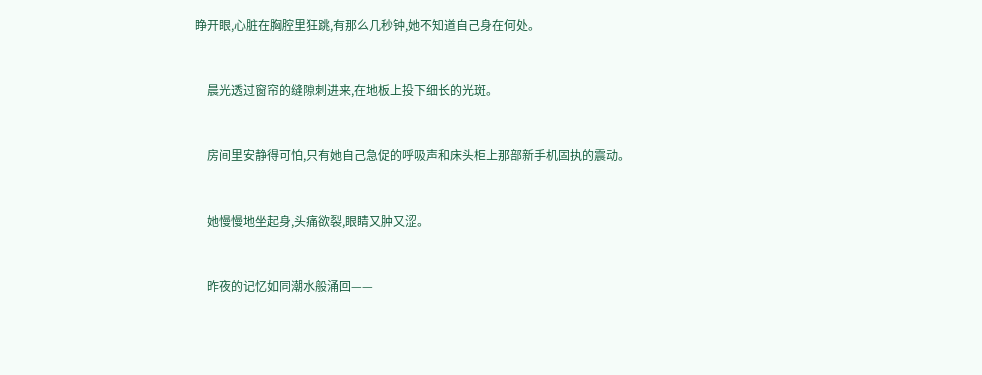睁开眼,心脏在胸腔里狂跳,有那么几秒钟,她不知道自己身在何处。


    晨光透过窗帘的缝隙刺进来,在地板上投下细长的光斑。


    房间里安静得可怕,只有她自己急促的呼吸声和床头柜上那部新手机固执的震动。


    她慢慢地坐起身,头痛欲裂,眼睛又肿又涩。


    昨夜的记忆如同潮水般涌回——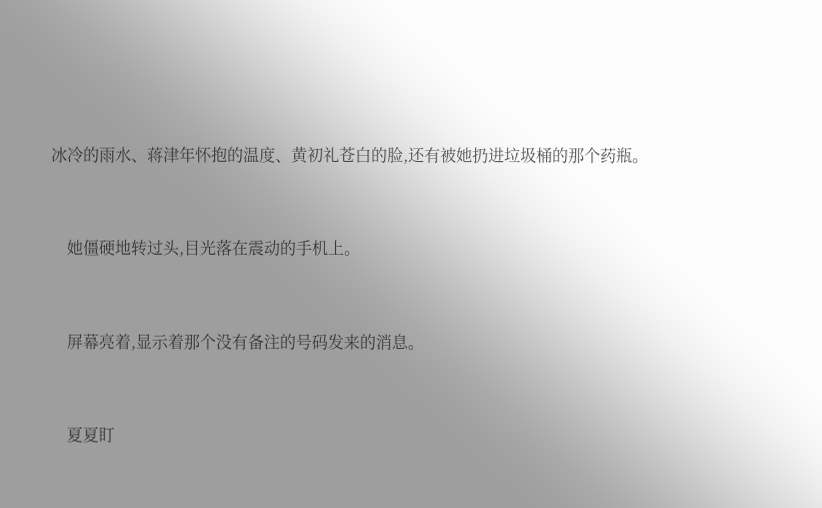冰冷的雨水、蒋津年怀抱的温度、黄初礼苍白的脸,还有被她扔进垃圾桶的那个药瓶。


    她僵硬地转过头,目光落在震动的手机上。


    屏幕亮着,显示着那个没有备注的号码发来的消息。


    夏夏盯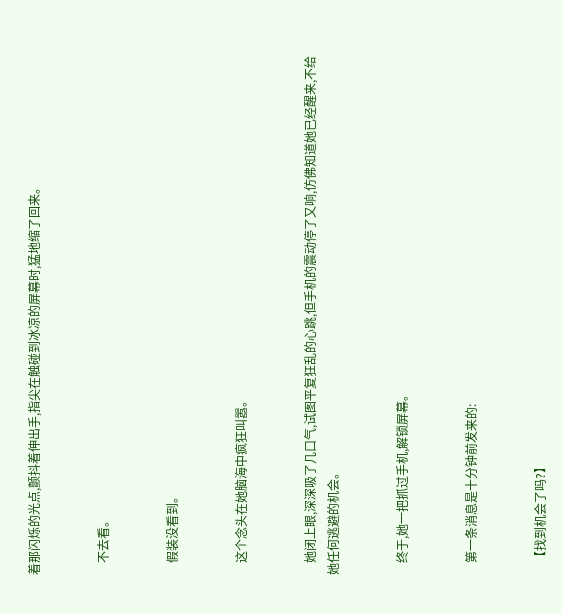着那闪烁的光点,颤抖着伸出手,指尖在触碰到冰凉的屏幕时,猛地缩了回来。


    不去看。


    假装没看到。


    这个念头在她脑海中疯狂叫嚣。


    她闭上眼,深深吸了几口气,试图平复狂乱的心跳,但手机的震动停了又响,仿佛知道她已经醒来,不给她任何逃避的机会。


    终于,她一把抓过手机,解锁屏幕。


    第一条消息是十分钟前发来的:


    【找到机会了吗?】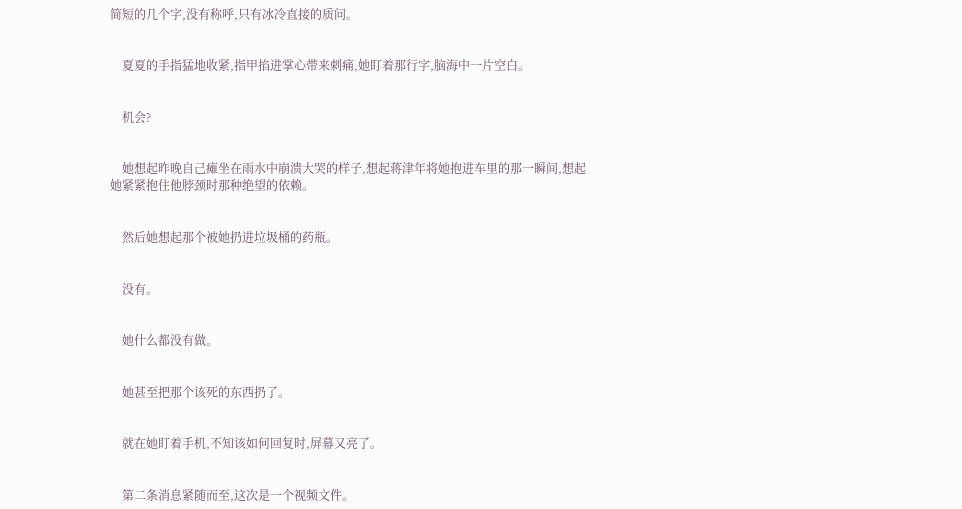简短的几个字,没有称呼,只有冰冷直接的质问。


    夏夏的手指猛地收紧,指甲掐进掌心带来刺痛,她盯着那行字,脑海中一片空白。


    机会?


    她想起昨晚自己瘫坐在雨水中崩溃大哭的样子,想起蒋津年将她抱进车里的那一瞬间,想起她紧紧抱住他脖颈时那种绝望的依赖。


    然后她想起那个被她扔进垃圾桶的药瓶。


    没有。


    她什么都没有做。


    她甚至把那个该死的东西扔了。


    就在她盯着手机,不知该如何回复时,屏幕又亮了。


    第二条消息紧随而至,这次是一个视频文件。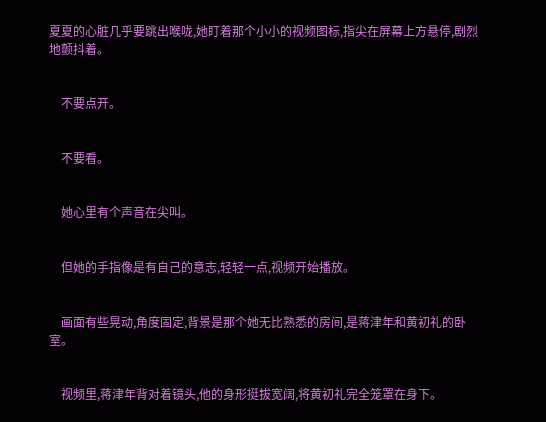夏夏的心脏几乎要跳出喉咙,她盯着那个小小的视频图标,指尖在屏幕上方悬停,剧烈地颤抖着。


    不要点开。


    不要看。


    她心里有个声音在尖叫。


    但她的手指像是有自己的意志,轻轻一点,视频开始播放。


    画面有些晃动,角度固定,背景是那个她无比熟悉的房间,是蒋津年和黄初礼的卧室。


    视频里,蒋津年背对着镜头,他的身形挺拔宽阔,将黄初礼完全笼罩在身下。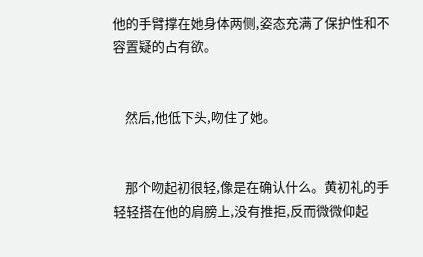他的手臂撑在她身体两侧,姿态充满了保护性和不容置疑的占有欲。


    然后,他低下头,吻住了她。


    那个吻起初很轻,像是在确认什么。黄初礼的手轻轻搭在他的肩膀上,没有推拒,反而微微仰起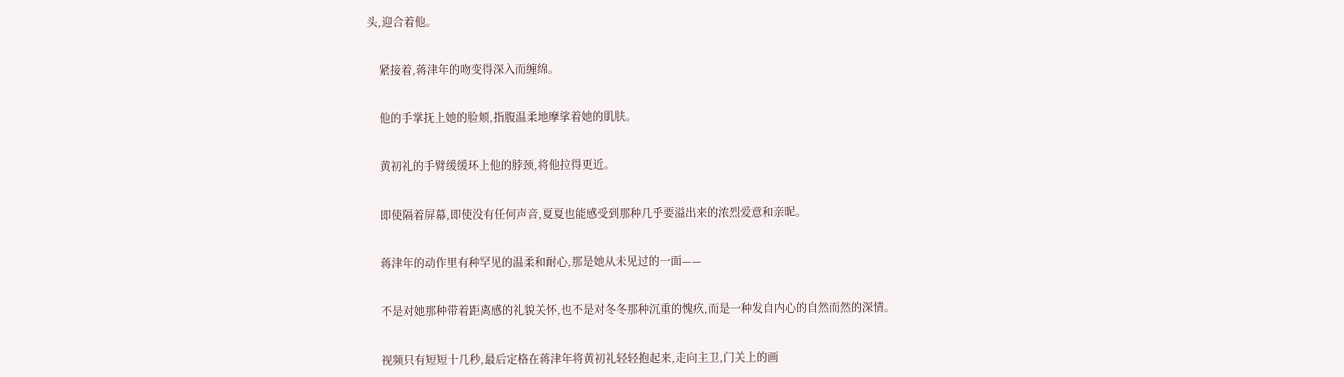头,迎合着他。


    紧接着,蒋津年的吻变得深入而缠绵。


    他的手掌抚上她的脸颊,指腹温柔地摩挲着她的肌肤。


    黄初礼的手臂缓缓环上他的脖颈,将他拉得更近。


    即使隔着屏幕,即使没有任何声音,夏夏也能感受到那种几乎要溢出来的浓烈爱意和亲昵。


    蒋津年的动作里有种罕见的温柔和耐心,那是她从未见过的一面——


    不是对她那种带着距离感的礼貌关怀,也不是对冬冬那种沉重的愧疚,而是一种发自内心的自然而然的深情。


    视频只有短短十几秒,最后定格在蒋津年将黄初礼轻轻抱起来,走向主卫,门关上的画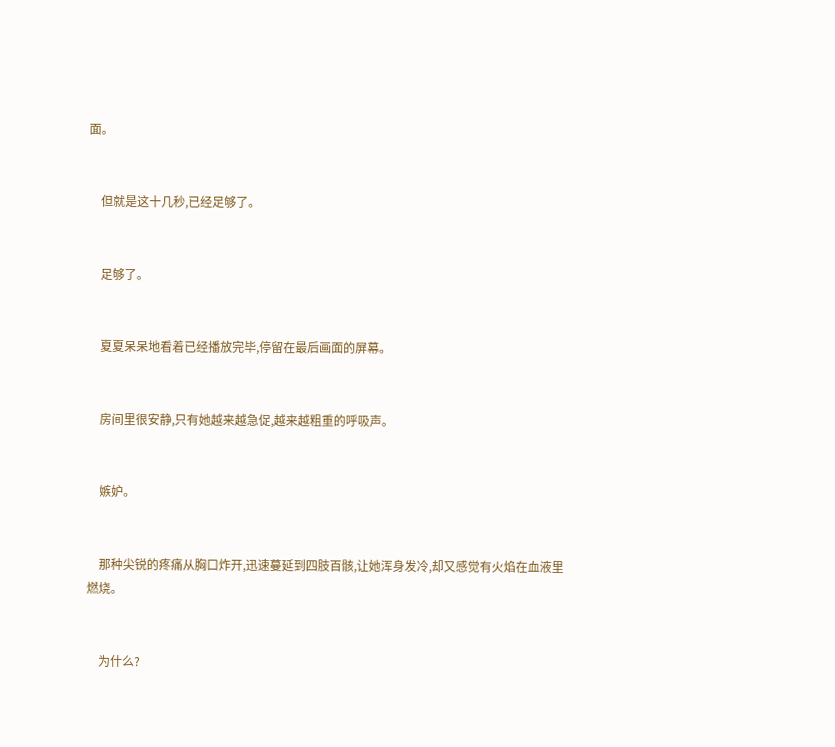面。


    但就是这十几秒,已经足够了。


    足够了。


    夏夏呆呆地看着已经播放完毕,停留在最后画面的屏幕。


    房间里很安静,只有她越来越急促,越来越粗重的呼吸声。


    嫉妒。


    那种尖锐的疼痛从胸口炸开,迅速蔓延到四肢百骸,让她浑身发冷,却又感觉有火焰在血液里燃烧。


    为什么?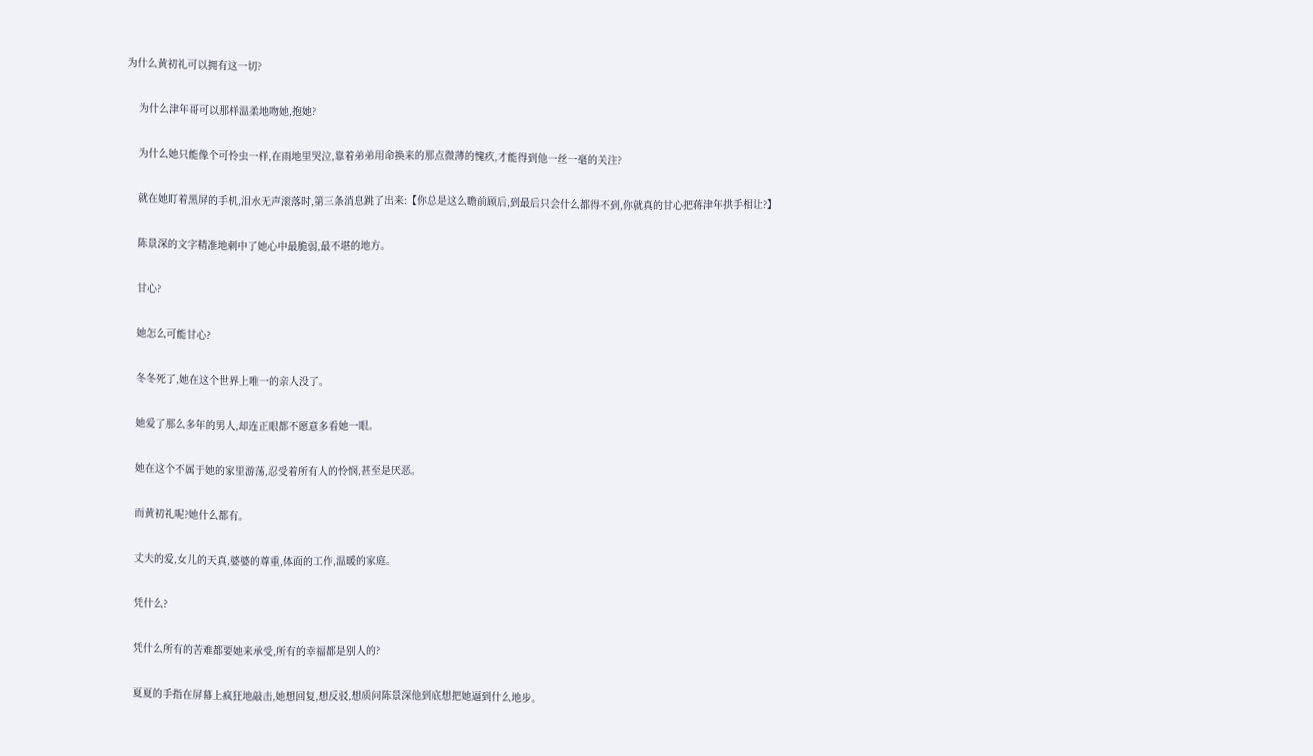为什么黄初礼可以拥有这一切?


    为什么津年哥可以那样温柔地吻她,抱她?


    为什么她只能像个可怜虫一样,在雨地里哭泣,靠着弟弟用命换来的那点微薄的愧疚,才能得到他一丝一毫的关注?


    就在她盯着黑屏的手机,泪水无声滚落时,第三条消息跳了出来:【你总是这么瞻前顾后,到最后只会什么都得不到,你就真的甘心把蒋津年拱手相让?】


    陈景深的文字精准地刺中了她心中最脆弱,最不堪的地方。


    甘心?


    她怎么可能甘心?


    冬冬死了,她在这个世界上唯一的亲人没了。


    她爱了那么多年的男人,却连正眼都不愿意多看她一眼。


    她在这个不属于她的家里游荡,忍受着所有人的怜悯,甚至是厌恶。


    而黄初礼呢?她什么都有。


    丈夫的爱,女儿的天真,婆婆的尊重,体面的工作,温暖的家庭。


    凭什么?


    凭什么所有的苦难都要她来承受,所有的幸福都是别人的?


    夏夏的手指在屏幕上疯狂地敲击,她想回复,想反驳,想质问陈景深他到底想把她逼到什么地步。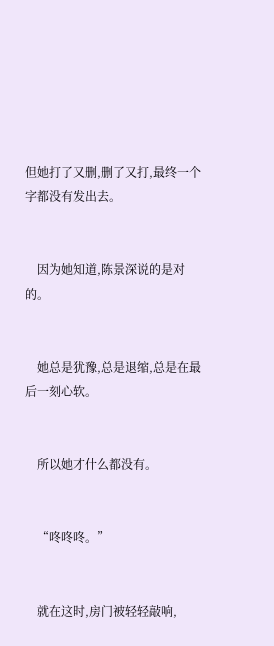但她打了又删,删了又打,最终一个字都没有发出去。


    因为她知道,陈景深说的是对的。


    她总是犹豫,总是退缩,总是在最后一刻心软。


    所以她才什么都没有。


    “咚咚咚。”


    就在这时,房门被轻轻敲响,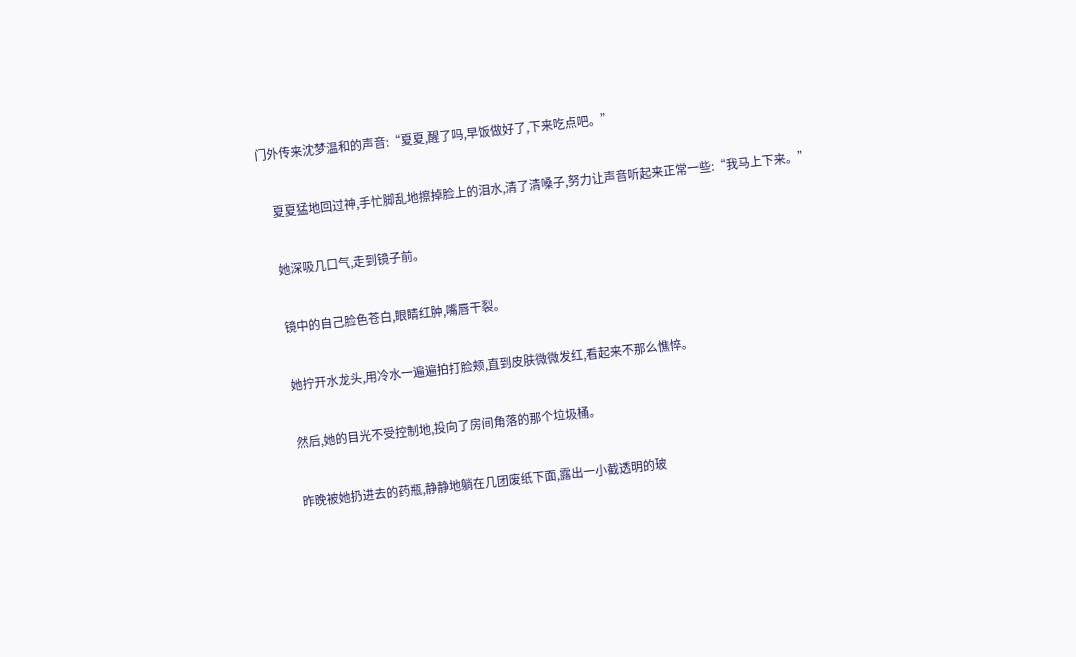门外传来沈梦温和的声音:“夏夏,醒了吗,早饭做好了,下来吃点吧。”


    夏夏猛地回过神,手忙脚乱地擦掉脸上的泪水,清了清嗓子,努力让声音听起来正常一些:“我马上下来。”


    她深吸几口气,走到镜子前。


    镜中的自己脸色苍白,眼睛红肿,嘴唇干裂。


    她拧开水龙头,用冷水一遍遍拍打脸颊,直到皮肤微微发红,看起来不那么憔悴。


    然后,她的目光不受控制地,投向了房间角落的那个垃圾桶。


    昨晚被她扔进去的药瓶,静静地躺在几团废纸下面,露出一小截透明的玻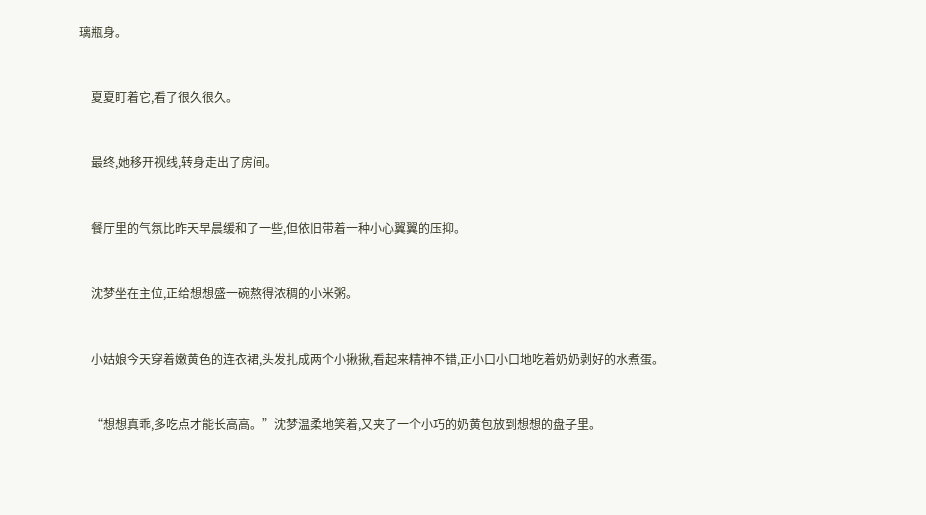璃瓶身。


    夏夏盯着它,看了很久很久。


    最终,她移开视线,转身走出了房间。


    餐厅里的气氛比昨天早晨缓和了一些,但依旧带着一种小心翼翼的压抑。


    沈梦坐在主位,正给想想盛一碗熬得浓稠的小米粥。


    小姑娘今天穿着嫩黄色的连衣裙,头发扎成两个小揪揪,看起来精神不错,正小口小口地吃着奶奶剥好的水煮蛋。


    “想想真乖,多吃点才能长高高。”沈梦温柔地笑着,又夹了一个小巧的奶黄包放到想想的盘子里。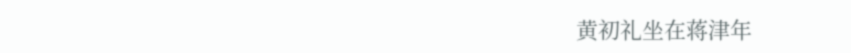黄初礼坐在蒋津年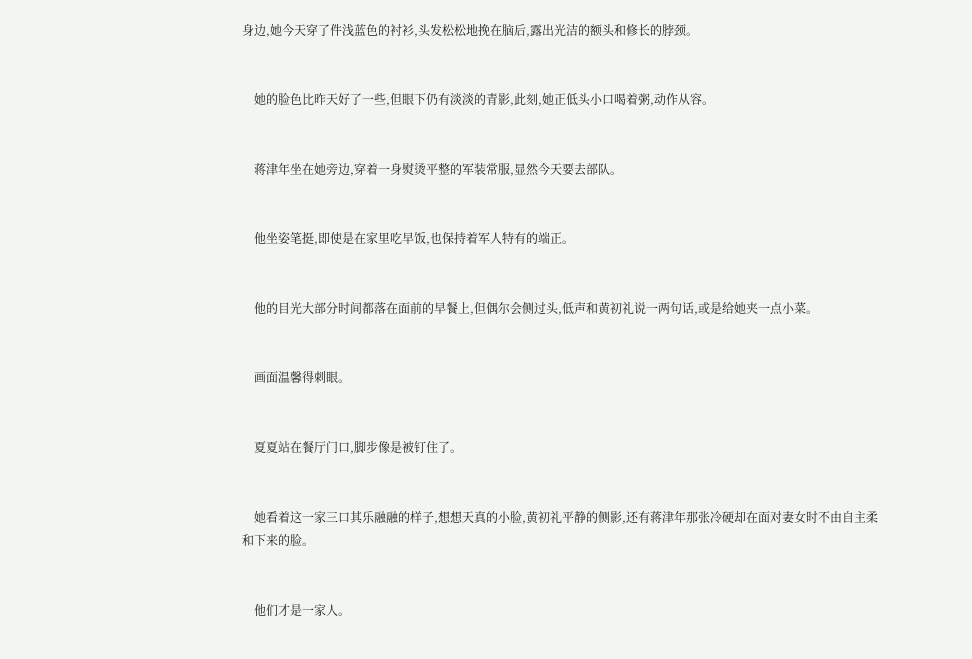身边,她今天穿了件浅蓝色的衬衫,头发松松地挽在脑后,露出光洁的额头和修长的脖颈。


    她的脸色比昨天好了一些,但眼下仍有淡淡的青影,此刻,她正低头小口喝着粥,动作从容。


    蒋津年坐在她旁边,穿着一身熨烫平整的军装常服,显然今天要去部队。


    他坐姿笔挺,即使是在家里吃早饭,也保持着军人特有的端正。


    他的目光大部分时间都落在面前的早餐上,但偶尔会侧过头,低声和黄初礼说一两句话,或是给她夹一点小菜。


    画面温馨得刺眼。


    夏夏站在餐厅门口,脚步像是被钉住了。


    她看着这一家三口其乐融融的样子,想想天真的小脸,黄初礼平静的侧影,还有蒋津年那张冷硬却在面对妻女时不由自主柔和下来的脸。


    他们才是一家人。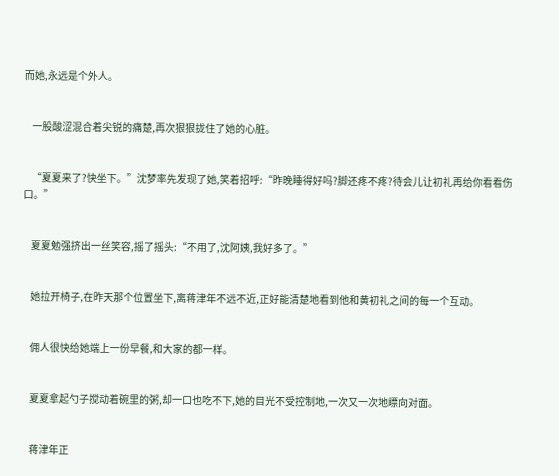而她,永远是个外人。


    一股酸涩混合着尖锐的痛楚,再次狠狠拢住了她的心脏。


    “夏夏来了?快坐下。”沈梦率先发现了她,笑着招呼:“昨晚睡得好吗?脚还疼不疼?待会儿让初礼再给你看看伤口。”


    夏夏勉强挤出一丝笑容,摇了摇头:“不用了,沈阿姨,我好多了。”


    她拉开椅子,在昨天那个位置坐下,离蒋津年不远不近,正好能清楚地看到他和黄初礼之间的每一个互动。


    佣人很快给她端上一份早餐,和大家的都一样。


    夏夏拿起勺子搅动着碗里的粥,却一口也吃不下,她的目光不受控制地,一次又一次地瞟向对面。


    蒋津年正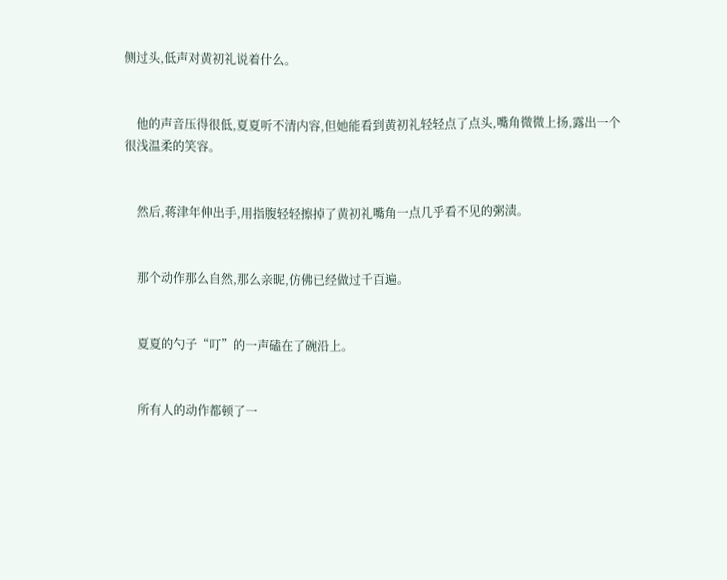侧过头,低声对黄初礼说着什么。


    他的声音压得很低,夏夏听不清内容,但她能看到黄初礼轻轻点了点头,嘴角微微上扬,露出一个很浅温柔的笑容。


    然后,蒋津年伸出手,用指腹轻轻擦掉了黄初礼嘴角一点几乎看不见的粥渍。


    那个动作那么自然,那么亲昵,仿佛已经做过千百遍。


    夏夏的勺子“叮”的一声磕在了碗沿上。


    所有人的动作都顿了一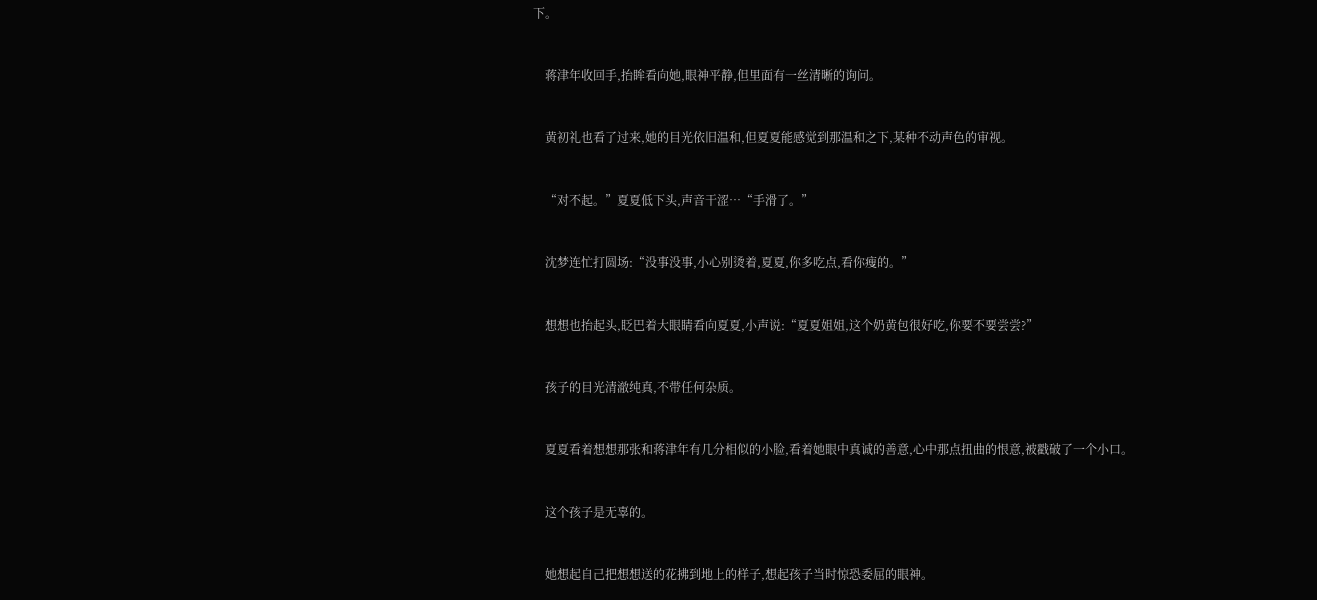下。


    蒋津年收回手,抬眸看向她,眼神平静,但里面有一丝清晰的询问。


    黄初礼也看了过来,她的目光依旧温和,但夏夏能感觉到那温和之下,某种不动声色的审视。


    “对不起。”夏夏低下头,声音干涩…“手滑了。”


    沈梦连忙打圆场:“没事没事,小心别烫着,夏夏,你多吃点,看你瘦的。”


    想想也抬起头,眨巴着大眼睛看向夏夏,小声说:“夏夏姐姐,这个奶黄包很好吃,你要不要尝尝?”


    孩子的目光清澈纯真,不带任何杂质。


    夏夏看着想想那张和蒋津年有几分相似的小脸,看着她眼中真诚的善意,心中那点扭曲的恨意,被戳破了一个小口。


    这个孩子是无辜的。


    她想起自己把想想送的花拂到地上的样子,想起孩子当时惊恐委屈的眼神。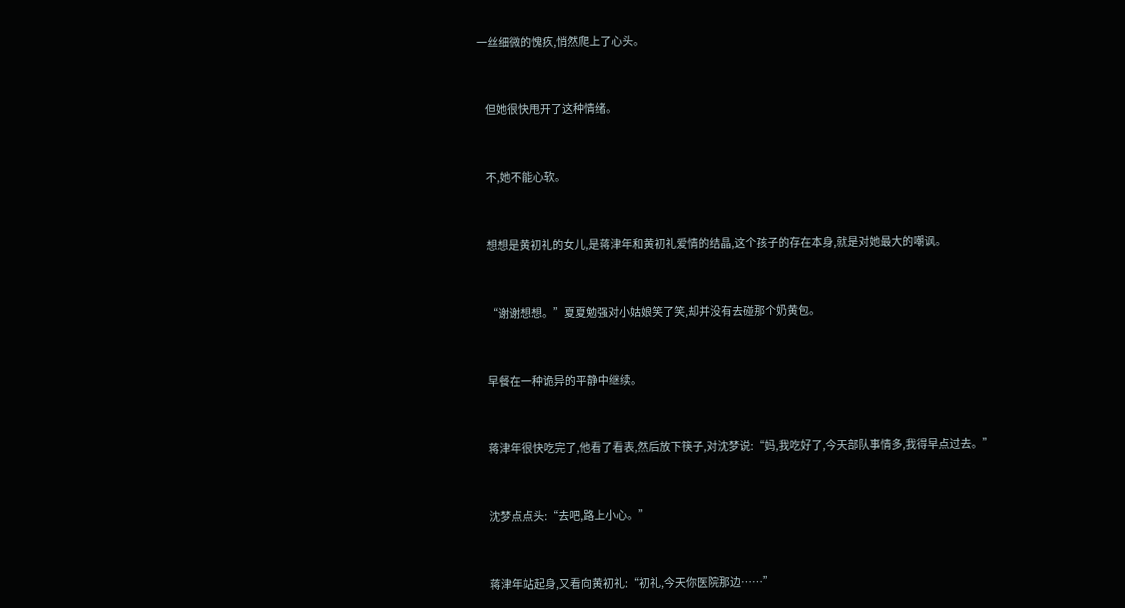一丝细微的愧疚,悄然爬上了心头。


    但她很快甩开了这种情绪。


    不,她不能心软。


    想想是黄初礼的女儿,是蒋津年和黄初礼爱情的结晶,这个孩子的存在本身,就是对她最大的嘲讽。


    “谢谢想想。”夏夏勉强对小姑娘笑了笑,却并没有去碰那个奶黄包。


    早餐在一种诡异的平静中继续。


    蒋津年很快吃完了,他看了看表,然后放下筷子,对沈梦说:“妈,我吃好了,今天部队事情多,我得早点过去。”


    沈梦点点头:“去吧,路上小心。”


    蒋津年站起身,又看向黄初礼:“初礼,今天你医院那边……”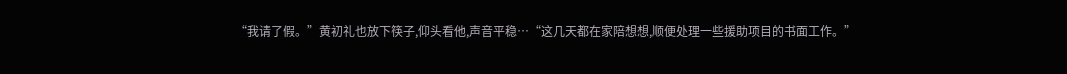“我请了假。”黄初礼也放下筷子,仰头看他,声音平稳…“这几天都在家陪想想,顺便处理一些援助项目的书面工作。”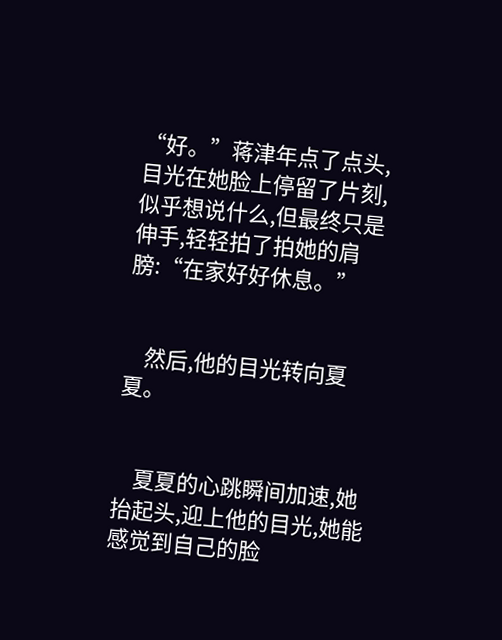“好。”蒋津年点了点头,目光在她脸上停留了片刻,似乎想说什么,但最终只是伸手,轻轻拍了拍她的肩膀:“在家好好休息。”


    然后,他的目光转向夏夏。


    夏夏的心跳瞬间加速,她抬起头,迎上他的目光,她能感觉到自己的脸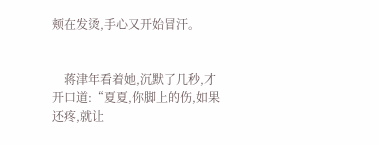颊在发烫,手心又开始冒汗。


    蒋津年看着她,沉默了几秒,才开口道:“夏夏,你脚上的伤,如果还疼,就让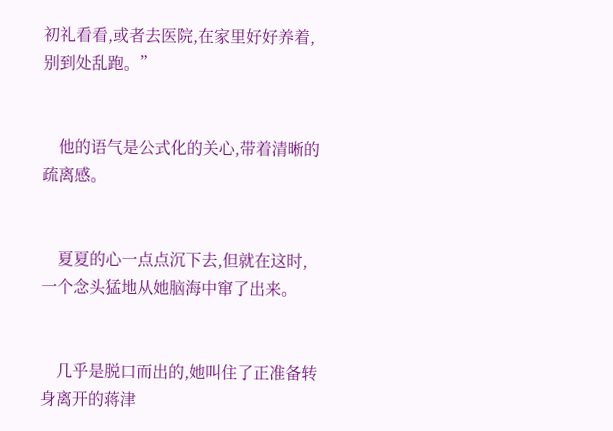初礼看看,或者去医院,在家里好好养着,别到处乱跑。”


    他的语气是公式化的关心,带着清晰的疏离感。


    夏夏的心一点点沉下去,但就在这时,一个念头猛地从她脑海中窜了出来。


    几乎是脱口而出的,她叫住了正准备转身离开的蒋津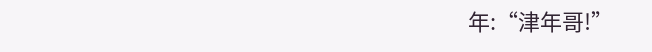年:“津年哥!”